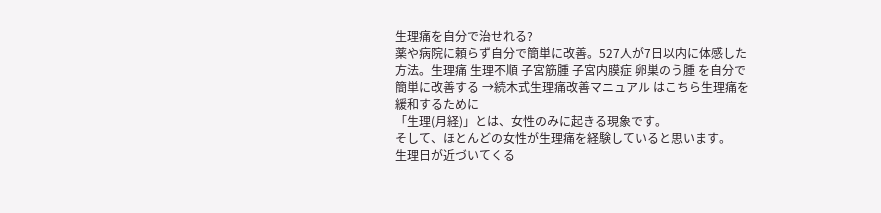生理痛を自分で治せれる?
薬や病院に頼らず自分で簡単に改善。527人が7日以内に体感した方法。生理痛 生理不順 子宮筋腫 子宮内膜症 卵巣のう腫 を自分で簡単に改善する →続木式生理痛改善マニュアル はこちら生理痛を緩和するために
「生理(月経)」とは、女性のみに起きる現象です。
そして、ほとんどの女性が生理痛を経験していると思います。
生理日が近づいてくる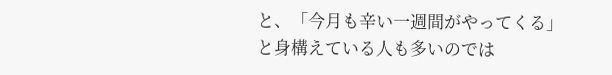と、「今月も辛い一週間がやってくる」と身構えている人も多いのでは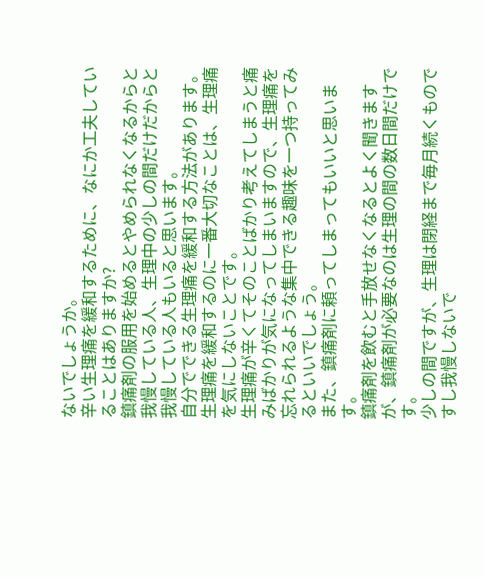ないでしょうか。
辛い生理痛を緩和するために、なにか工夫していることはありますか?
鎮痛剤の服用を始めるとやめられなくなるからと我慢している人、生理中の少しの間だけだからと我慢している人もいると思います。
自分でできる生理痛を緩和する方法があります。
生理痛を緩和するのに一番大切なことは、生理痛を気にしないことです。
生理痛が辛くてそのことばかり考えてしまうと痛みばかりが気になってしまいますので、生理痛を忘れられるような集中できる趣味を一つ持ってみるといいでしょう。
また、鎮痛剤に頼ってしまってもいいと思います。
鎮痛剤を飲むと手放せなくなるとよく聞きますが、鎮痛剤が必要なのは生理の間の数日間だけです。
少しの間ですが、生理は閉経まで毎月続くものですし我慢しないで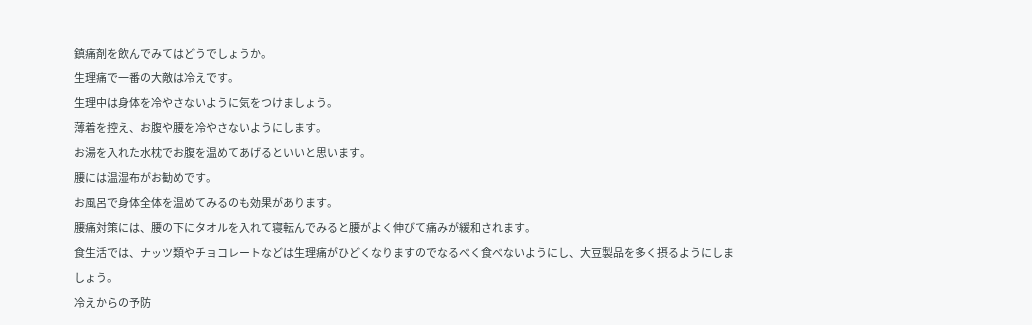鎮痛剤を飲んでみてはどうでしょうか。
生理痛で一番の大敵は冷えです。
生理中は身体を冷やさないように気をつけましょう。
薄着を控え、お腹や腰を冷やさないようにします。
お湯を入れた水枕でお腹を温めてあげるといいと思います。
腰には温湿布がお勧めです。
お風呂で身体全体を温めてみるのも効果があります。
腰痛対策には、腰の下にタオルを入れて寝転んでみると腰がよく伸びて痛みが緩和されます。
食生活では、ナッツ類やチョコレートなどは生理痛がひどくなりますのでなるべく食べないようにし、大豆製品を多く摂るようにしましょう。
冷えからの予防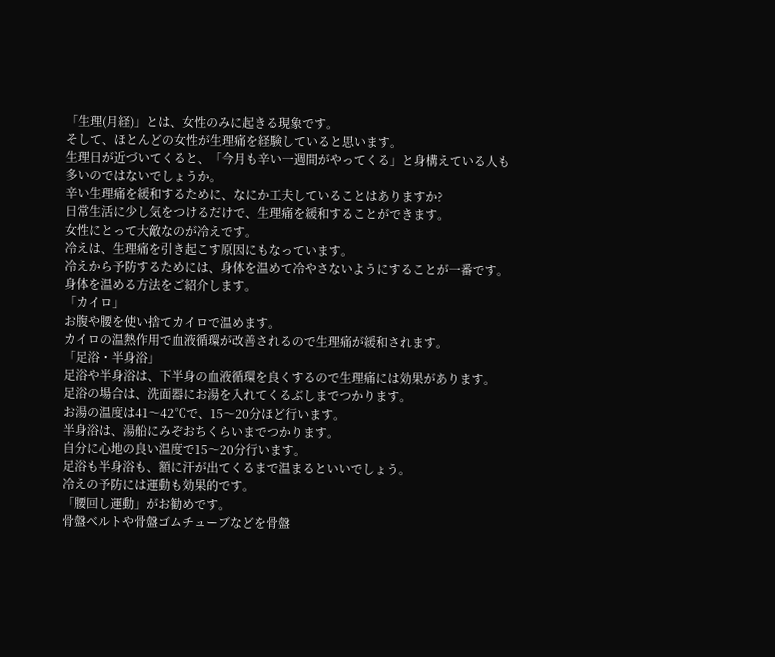「生理(月経)」とは、女性のみに起きる現象です。
そして、ほとんどの女性が生理痛を経験していると思います。
生理日が近づいてくると、「今月も辛い一週間がやってくる」と身構えている人も多いのではないでしょうか。
辛い生理痛を緩和するために、なにか工夫していることはありますか?
日常生活に少し気をつけるだけで、生理痛を緩和することができます。
女性にとって大敵なのが冷えです。
冷えは、生理痛を引き起こす原因にもなっています。
冷えから予防するためには、身体を温めて冷やさないようにすることが一番です。
身体を温める方法をご紹介します。
「カイロ」
お腹や腰を使い捨てカイロで温めます。
カイロの温熱作用で血液循環が改善されるので生理痛が緩和されます。
「足浴・半身浴」
足浴や半身浴は、下半身の血液循環を良くするので生理痛には効果があります。
足浴の場合は、洗面器にお湯を入れてくるぶしまでつかります。
お湯の温度は41〜42℃で、15〜20分ほど行います。
半身浴は、湯船にみぞおちくらいまでつかります。
自分に心地の良い温度で15〜20分行います。
足浴も半身浴も、額に汗が出てくるまで温まるといいでしょう。
冷えの予防には運動も効果的です。
「腰回し運動」がお勧めです。
骨盤ベルトや骨盤ゴムチューブなどを骨盤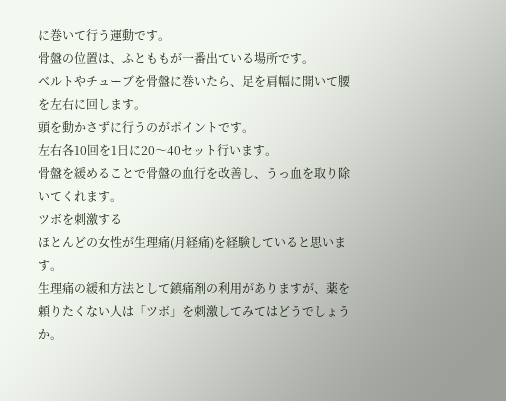に巻いて行う運動です。
骨盤の位置は、ふとももが一番出ている場所です。
ベルトやチューブを骨盤に巻いたら、足を肩幅に開いて腰を左右に回します。
頭を動かさずに行うのがポイントです。
左右各10回を1日に20〜40セット行います。
骨盤を緩めることで骨盤の血行を改善し、うっ血を取り除いてくれます。
ツボを刺激する
ほとんどの女性が生理痛(月経痛)を経験していると思います。
生理痛の緩和方法として鎮痛剤の利用がありますが、薬を頼りたくない人は「ツボ」を刺激してみてはどうでしょうか。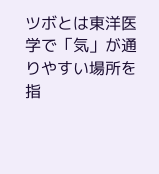ツボとは東洋医学で「気」が通りやすい場所を指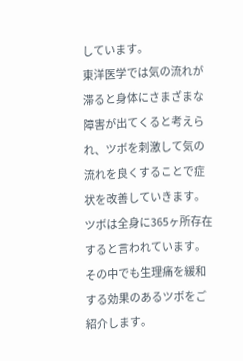しています。
東洋医学では気の流れが滞ると身体にさまざまな障害が出てくると考えられ、ツボを刺激して気の流れを良くすることで症状を改善していきます。
ツボは全身に365ヶ所存在すると言われています。
その中でも生理痛を緩和する効果のあるツボをご紹介します。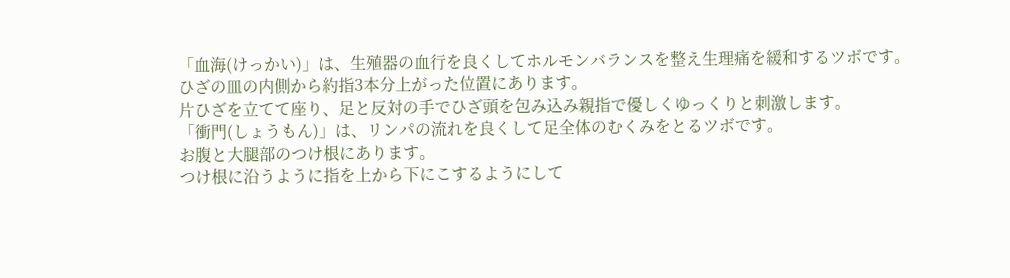「血海(けっかい)」は、生殖器の血行を良くしてホルモンバランスを整え生理痛を緩和するツボです。
ひざの皿の内側から約指3本分上がった位置にあります。
片ひざを立てて座り、足と反対の手でひざ頭を包み込み親指で優しくゆっくりと刺激します。
「衝門(しょうもん)」は、リンパの流れを良くして足全体のむくみをとるツボです。
お腹と大腿部のつけ根にあります。
つけ根に沿うように指を上から下にこするようにして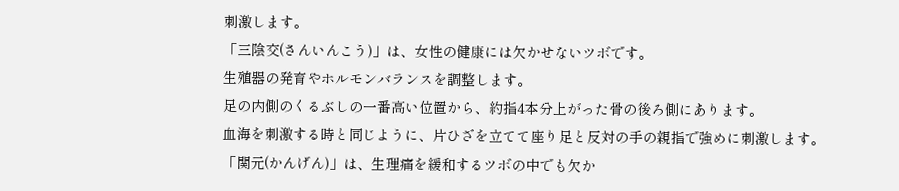刺激します。
「三陰交(さんいんこう)」は、女性の健康には欠かせないツボです。
生殖器の発育やホルモンバランスを調整します。
足の内側のくるぶしの一番高い位置から、約指4本分上がった骨の後ろ側にあります。
血海を刺激する時と同じように、片ひざを立てて座り足と反対の手の親指で強めに刺激します。
「関元(かんげん)」は、生理痛を緩和するツボの中でも欠か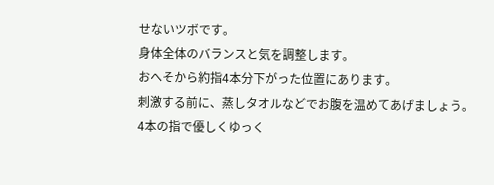せないツボです。
身体全体のバランスと気を調整します。
おへそから約指4本分下がった位置にあります。
刺激する前に、蒸しタオルなどでお腹を温めてあげましょう。
4本の指で優しくゆっく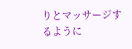りとマッサージするように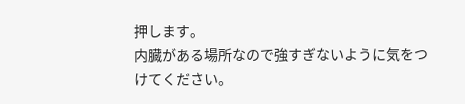押します。
内臓がある場所なので強すぎないように気をつけてください。